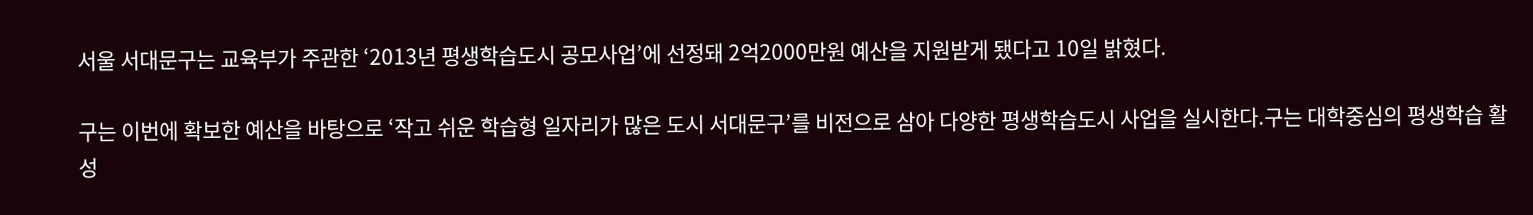서울 서대문구는 교육부가 주관한 ‘2013년 평생학습도시 공모사업’에 선정돼 2억2000만원 예산을 지원받게 됐다고 10일 밝혔다.

구는 이번에 확보한 예산을 바탕으로 ‘작고 쉬운 학습형 일자리가 많은 도시 서대문구’를 비전으로 삼아 다양한 평생학습도시 사업을 실시한다.구는 대학중심의 평생학습 활성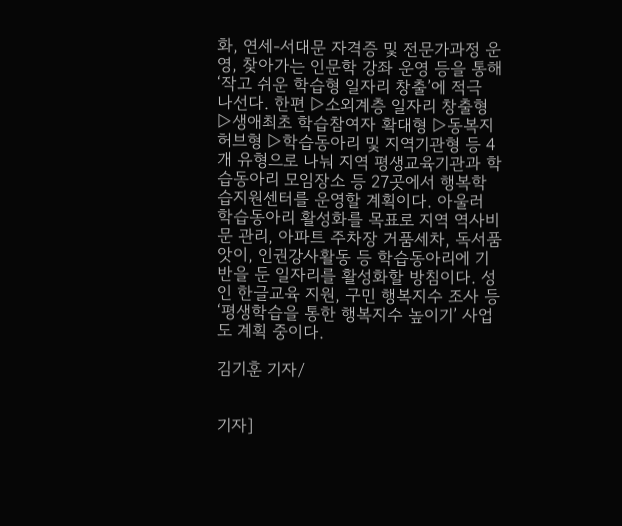화, 연세-서대문 자격증 및 전문가과정 운영, 찾아가는 인문학 강좌 운영 등을 통해 ‘작고 쉬운 학습형 일자리 창출’에 적극 나선다. 한편 ▷소외계층 일자리 창출형 ▷생애최초 학습참여자 확대형 ▷동복지 허브형 ▷학습동아리 및 지역기관형 등 4개 유형으로 나눠 지역 평생교육기관과 학습동아리 모임장소 등 27곳에서 행복학습지원센터를 운영할 계획이다. 아울러 학습동아리 활성화를 목표로 지역 역사비문 관리, 아파트 주차장 거품세차, 독서품앗이, 인권강사활동 등 학습동아리에 기반을 둔 일자리를 활성화할 방침이다. 성인 한글교육 지원, 구민 행복지수 조사 등 ‘평생학습을 통한 행복지수 높이기’ 사업도 계획 중이다.

김기훈 기자/


기자]